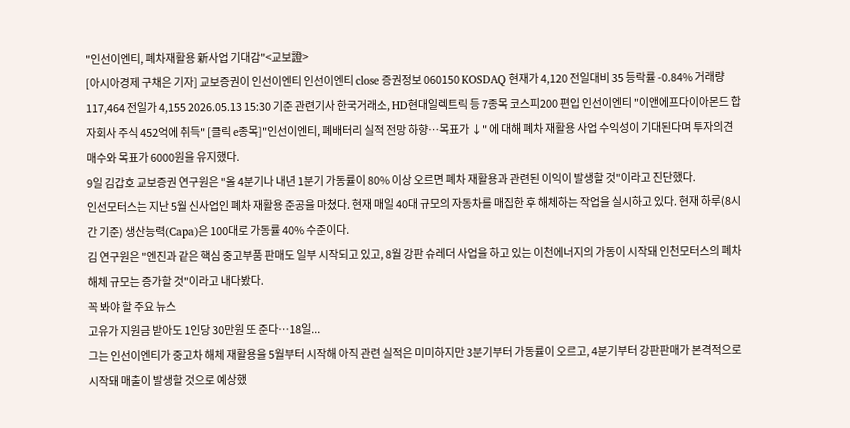"인선이엔티, 폐차재활용 新사업 기대감"<교보證>
[아시아경제 구채은 기자] 교보증권이 인선이엔티 인선이엔티 close 증권정보 060150 KOSDAQ 현재가 4,120 전일대비 35 등락률 -0.84% 거래량 117,464 전일가 4,155 2026.05.13 15:30 기준 관련기사 한국거래소, HD현대일렉트릭 등 7종목 코스피200 편입 인선이엔티 "이앤에프다이아몬드 합자회사 주식 452억에 취득" [클릭 e종목]"인선이엔티, 폐배터리 실적 전망 하향…목표가 ↓" 에 대해 폐차 재활용 사업 수익성이 기대된다며 투자의견 매수와 목표가 6000원을 유지했다.
9일 김갑호 교보증권 연구원은 "올 4분기나 내년 1분기 가동률이 80% 이상 오르면 폐차 재활용과 관련된 이익이 발생할 것"이라고 진단했다.
인선모터스는 지난 5월 신사업인 폐차 재활용 준공을 마쳤다. 현재 매일 40대 규모의 자동차를 매집한 후 해체하는 작업을 실시하고 있다. 현재 하루(8시간 기준) 생산능력(Capa)은 100대로 가동률 40% 수준이다.
김 연구원은 "엔진과 같은 핵심 중고부품 판매도 일부 시작되고 있고, 8월 강판 슈레더 사업을 하고 있는 이천에너지의 가동이 시작돼 인천모터스의 폐차해체 규모는 증가할 것"이라고 내다봤다.
꼭 봐야 할 주요 뉴스
고유가 지원금 받아도 1인당 30만원 또 준다…18일...
그는 인선이엔티가 중고차 해체 재활용을 5월부터 시작해 아직 관련 실적은 미미하지만 3분기부터 가동률이 오르고, 4분기부터 강판판매가 본격적으로 시작돼 매출이 발생할 것으로 예상했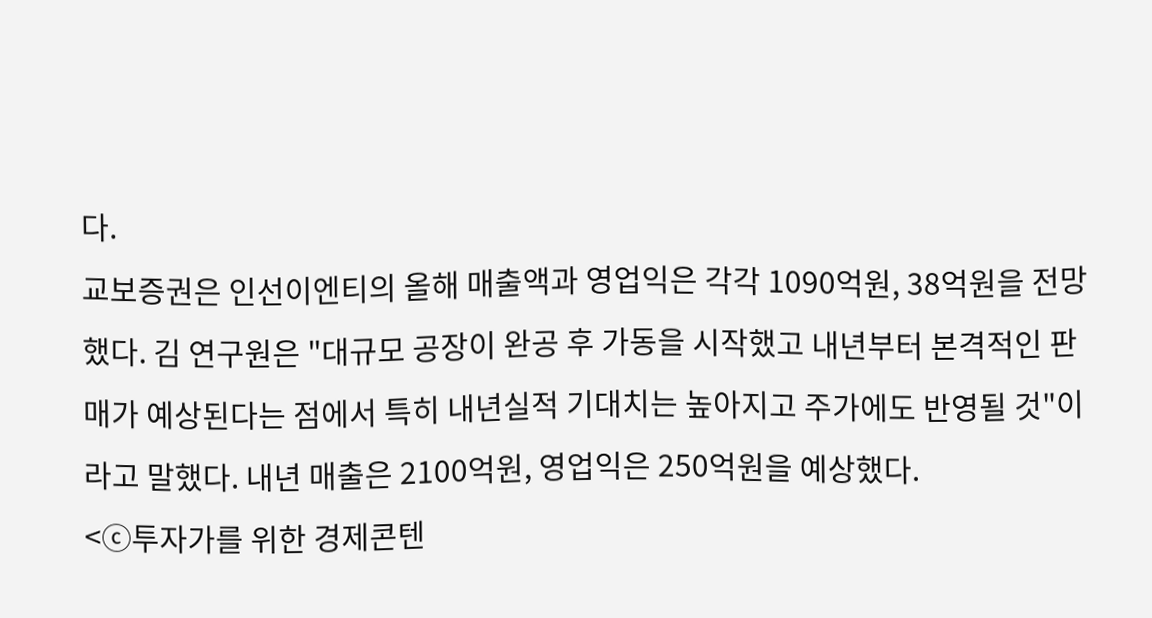다.
교보증권은 인선이엔티의 올해 매출액과 영업익은 각각 1090억원, 38억원을 전망했다. 김 연구원은 "대규모 공장이 완공 후 가동을 시작했고 내년부터 본격적인 판매가 예상된다는 점에서 특히 내년실적 기대치는 높아지고 주가에도 반영될 것"이라고 말했다. 내년 매출은 2100억원, 영업익은 250억원을 예상했다.
<ⓒ투자가를 위한 경제콘텐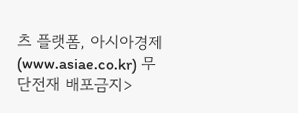츠 플랫폼, 아시아경제(www.asiae.co.kr) 무단전재 배포금지>